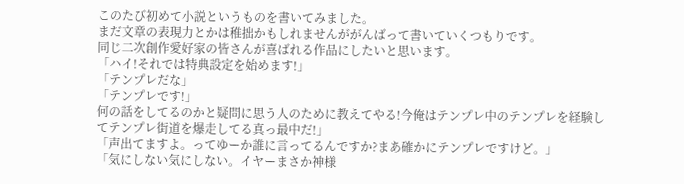このたび初めて小説というものを書いてみました。
まだ文章の表現力とかは稚拙かもしれませんががんばって書いていくつもりです。
同じ二次創作愛好家の皆さんが喜ばれる作品にしたいと思います。
「ハイ!それでは特典設定を始めます!」
「テンプレだな」
「テンプレです!」
何の話をしてるのかと疑問に思う人のために教えてやる!今俺はテンプレ中のテンプレを経験してテンプレ街道を爆走してる真っ最中だ!」
「声出てますよ。ってゆーか誰に言ってるんですか?まあ確かにテンプレですけど。」
「気にしない気にしない。イヤーまさか神様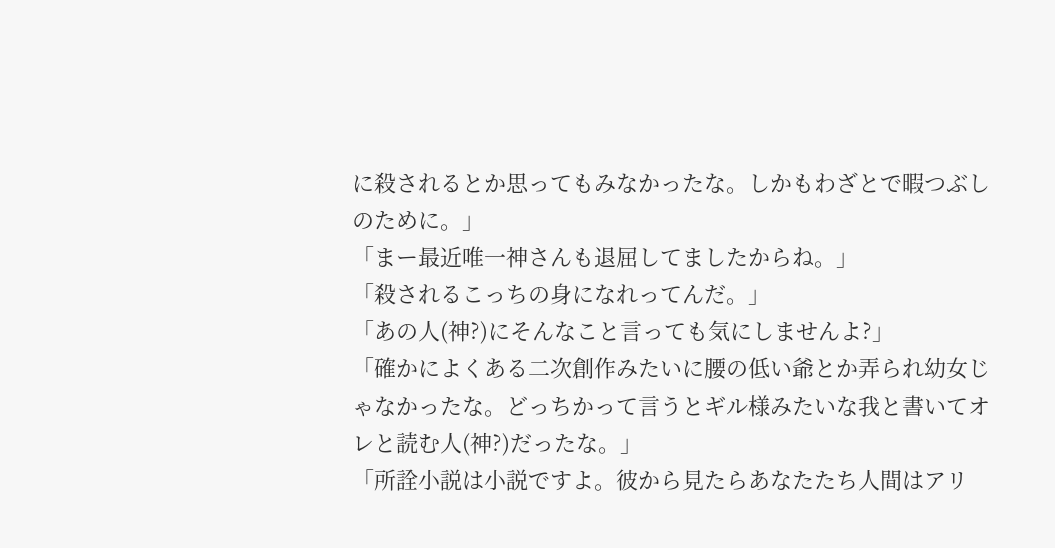に殺されるとか思ってもみなかったな。しかもわざとで暇つぶしのために。」
「まー最近唯一神さんも退屈してましたからね。」
「殺されるこっちの身になれってんだ。」
「あの人(神?)にそんなこと言っても気にしませんよ?」
「確かによくある二次創作みたいに腰の低い爺とか弄られ幼女じゃなかったな。どっちかって言うとギル様みたいな我と書いてオレと読む人(神?)だったな。」
「所詮小説は小説ですよ。彼から見たらあなたたち人間はアリ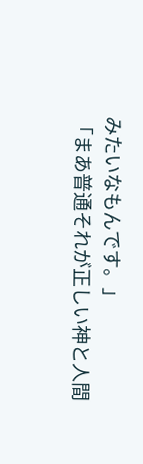みたいなもんです。」
「まあ普通それが正しい神と人間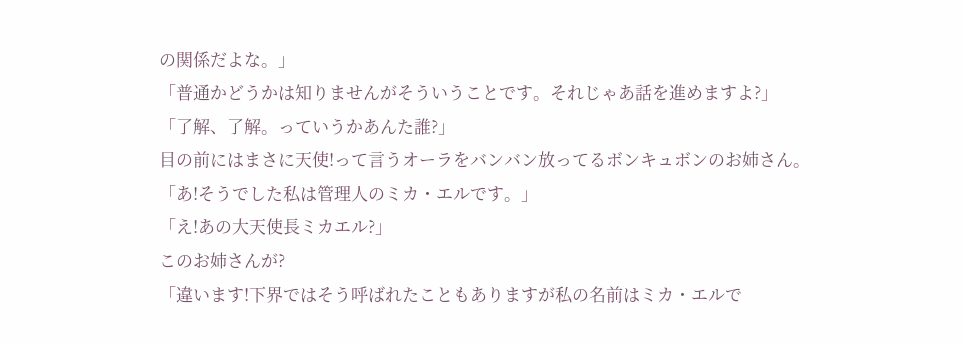の関係だよな。」
「普通かどうかは知りませんがそういうことです。それじゃあ話を進めますよ?」
「了解、了解。っていうかあんた誰?」
目の前にはまさに天使!って言うオーラをバンバン放ってるボンキュボンのお姉さん。
「あ!そうでした私は管理人のミカ・エルです。」
「え!あの大天使長ミカエル?」
このお姉さんが?
「違います!下界ではそう呼ばれたこともありますが私の名前はミカ・エルで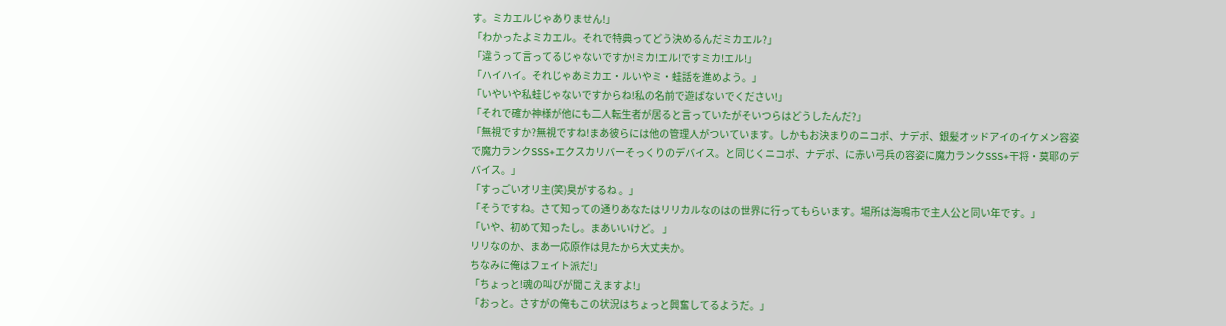す。ミカエルじゃありません!」
「わかったよミカエル。それで特典ってどう決めるんだミカエル?」
「違うって言ってるじゃないですか!ミカ!エル!ですミカ!エル!」
「ハイハイ。それじゃあミカエ・ルいやミ・蛙話を進めよう。」
「いやいや私蛙じゃないですからね!私の名前で遊ばないでください!」
「それで確か神様が他にも二人転生者が居ると言っていたがそいつらはどうしたんだ?」
「無視ですか?無視ですね!まあ彼らには他の管理人がついています。しかもお決まりのニコポ、ナデポ、銀髪オッドアイのイケメン容姿で魔力ランクSSS+エクスカリバーそっくりのデバイス。と同じくニコポ、ナデポ、に赤い弓兵の容姿に魔力ランクSSS+干将・莫耶のデバイス。」
「すっごいオリ主(笑)臭がするね 。」
「そうですね。さて知っての通りあなたはリリカルなのはの世界に行ってもらいます。場所は海鳴市で主人公と同い年です。」
「いや、初めて知ったし。まあいいけど。 」
リリなのか、まあ一応原作は見たから大丈夫か。
ちなみに俺はフェイト派だ!」
「ちょっと!魂の叫びが聞こえますよ!」
「おっと。さすがの俺もこの状況はちょっと興奮してるようだ。」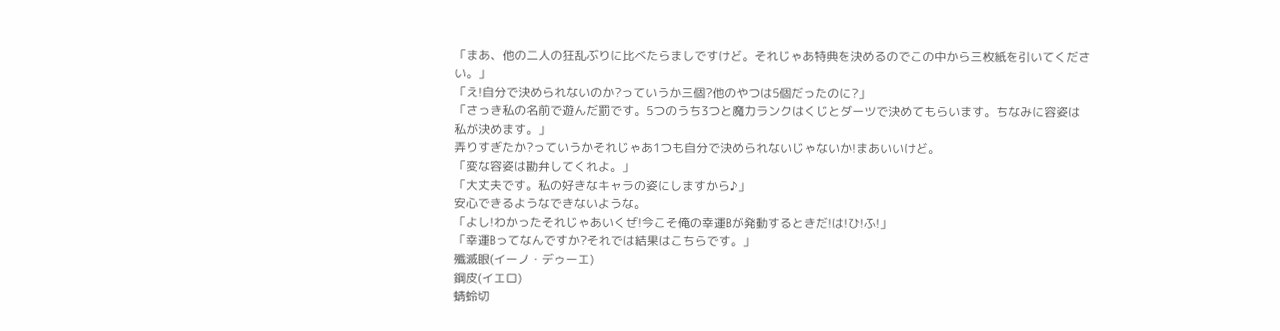「まあ、他の二人の狂乱ぶりに比べたらましですけど。それじゃあ特典を決めるのでこの中から三枚紙を引いてください。」
「え!自分で決められないのか?っていうか三個?他のやつは5個だったのに?」
「さっき私の名前で遊んだ罰です。5つのうち3つと魔力ランクはくじとダーツで決めてもらいます。ちなみに容姿は私が決めます。」
弄りすぎたか?っていうかそれじゃあ1つも自分で決められないじゃないか!まあいいけど。
「変な容姿は勘弁してくれよ。」
「大丈夫です。私の好きなキャラの姿にしますから♪」
安心できるようなできないような。
「よし!わかったそれじゃあいくぜ!今こそ俺の幸運Bが発動するときだ!は!ひ!ふ!」
「幸運Bってなんですか?それでは結果はこちらです。」
殲滅眼(イーノ・デゥーエ)
鋼皮(イエロ)
蜻蛉切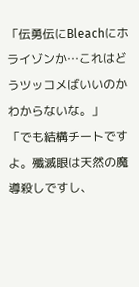「伝勇伝にBleachにホライゾンか…これはどうツッコメばいいのかわからないな。」
「でも結構チートですよ。殲滅眼は天然の魔導殺しですし、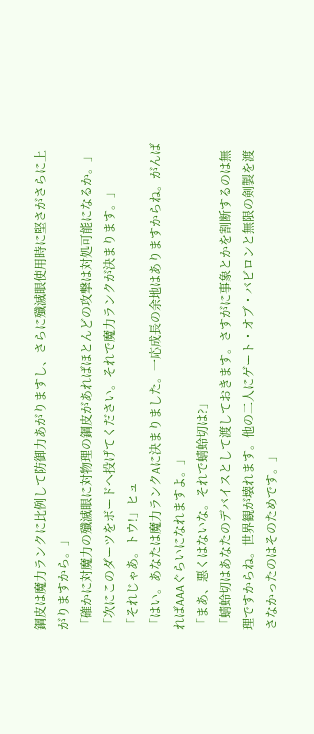鋼皮は魔力ランクに比例して防御力あがりますし、さらに殲滅眼使用時に堅さがさらに上がりますから。」
「確かに対魔力の殲滅眼に対物理の鋼皮があればほとんどの攻撃は対処可能になるか。」
「次にこのダーツをボードへ投げてください。それで魔力ランクが決まります。」
「それじゃあ。トウ!」ヒュ
「はい。あなたは魔力ランクAに決まりました。一応成長の余地はありますからね。がんばればAAAぐらいになれますよ。」
「まあ、悪くはないな。それで蜻蛉切は?」
「蜻蛉切はあなたのデバイスとして渡しておきます。さすがに事象とかを割断するのは無理ですからね。世界観が壊れます。他の二人にゲート・オブ・バビロンと無限の剣製を渡さなかったのはそのためです。」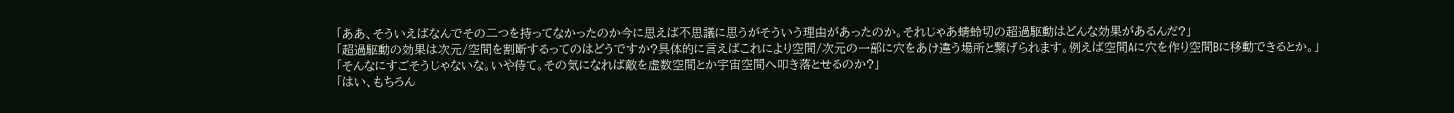「ああ、そういえばなんでその二つを持ってなかったのか今に思えば不思議に思うがそういう理由があったのか。それじゃあ蜻蛉切の超過駆動はどんな効果があるんだ?」
「超過駆動の効果は次元/空間を割断するってのはどうですか?具体的に言えばこれにより空間/次元の一部に穴をあけ違う場所と繋げられます。例えば空間Aに穴を作り空間Bに移動できるとか。」
「そんなにすごそうじゃないな。いや待て。その気になれば敵を虚数空間とか宇宙空間へ叩き落とせるのか?」
「はい、もちろん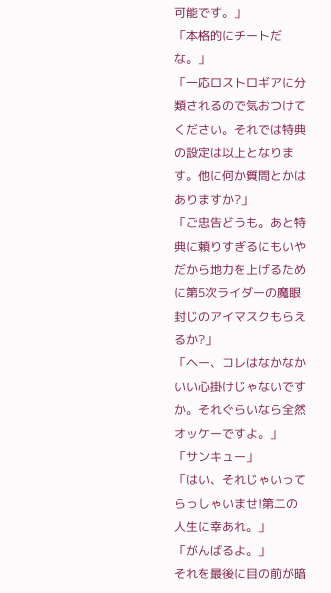可能です。」
「本格的にチートだな。」
「一応ロストロギアに分類されるので気おつけてください。それでは特典の設定は以上となります。他に何か質問とかはありますか?」
「ご忠告どうも。あと特典に頼りすぎるにもいやだから地力を上げるために第5次ライダーの魔眼封じのアイマスクもらえるか?」
「ヘー、コレはなかなかいい心掛けじゃないですか。それぐらいなら全然オッケーですよ。」
「サンキュー」
「はい、それじゃいってらっしゃいませ!第二の人生に幸あれ。」
「がんばるよ。」
それを最後に目の前が暗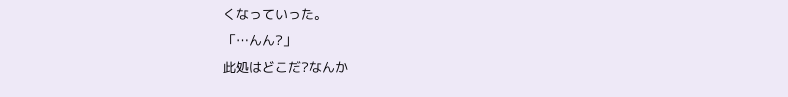くなっていった。
「…んん?」
此処はどこだ?なんか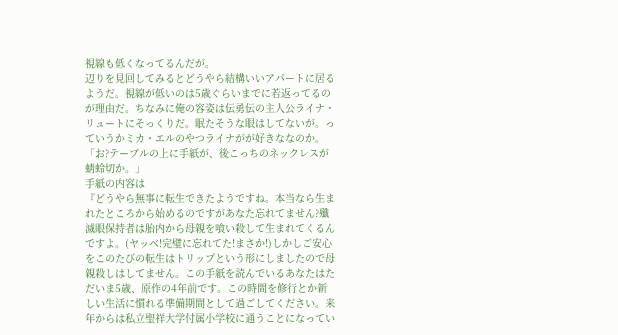視線も低くなってるんだが。
辺りを見回してみるとどうやら結構いいアパートに居るようだ。視線が低いのは5歳ぐらいまでに若返ってるのが理由だ。ちなみに俺の容姿は伝勇伝の主人公ライナ・リュートにそっくりだ。眠たそうな眼はしてないが。っていうかミカ・エルのやつライナがが好きななのか。
「お?テーブルの上に手紙が、後こっちのネックレスが蜻蛉切か。」
手紙の内容は
『どうやら無事に転生できたようですね。本当なら生まれたところから始めるのですがあなた忘れてません?殲滅眼保持者は胎内から母親を喰い殺して生まれてくるんですよ。(ヤッベ!完璧に忘れてた!まさか!)しかしご安心をこのたびの転生はトリップという形にしましたので母親殺しはしてません。この手紙を読んでいるあなたはただいま5歳、原作の4年前です。この時間を修行とか新しい生活に慣れる準備期間として過ごしてください。来年からは私立聖祥大学付属小学校に通うことになってい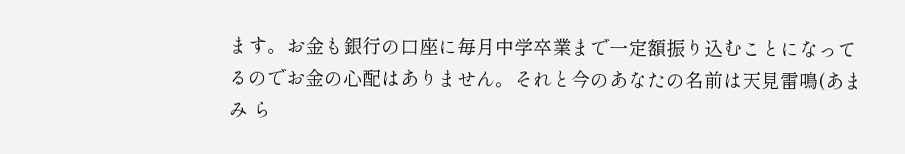ます。お金も銀行の口座に毎月中学卒業まで一定額振り込むことになってるのでお金の心配はありません。それと今のあなたの名前は天見雷鳴(あまみ ら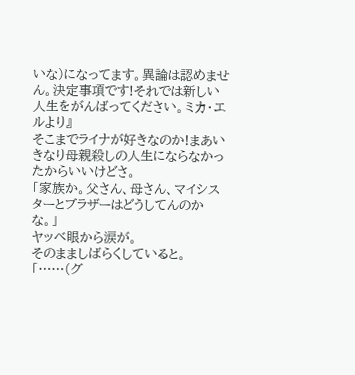いな)になってます。異論は認めません。決定事項です!それでは新しい人生をがんばってください。ミカ・エルより』
そこまでライナが好きなのか!まあいきなり母親殺しの人生にならなかったからいいけどさ。
「家族か。父さん、母さん、マイシスターとブラザーはどうしてんのかな。」
ヤッベ眼から涙が。
そのまましばらくしていると。
「……(グ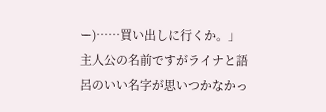ー)……買い出しに行くか。」
主人公の名前ですがライナと語呂のいい名字が思いつかなかっ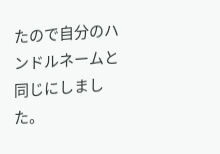たので自分のハンドルネームと同じにしました。